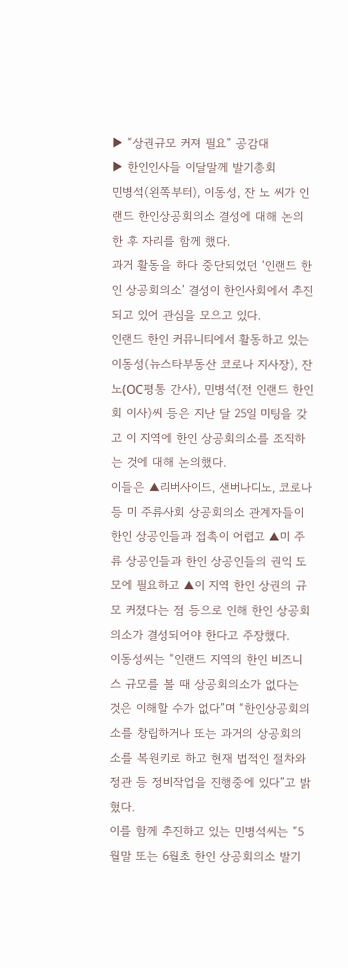▶ “상권규모 커져 필요” 공감대
▶ 한인인사들 이달말께 발기총회
민병석(왼쪽부터), 이동성, 잔 노 씨가 인랜드 한인상공회의소 결성에 대해 논의한 후 자리를 함께 했다.
과거 활동을 하다 중단되었던 ‘인랜드 한인 상공회의소’ 결성이 한인사회에서 추진되고 있어 관심을 모으고 있다.
인랜드 한인 커뮤니티에서 활동하고 있는 이동성(뉴스타부동산 코로나 지사장), 잔 노(OC평통 간사), 민병석(전 인랜드 한인회 이사)씨 등은 지난 달 25일 미팅을 갖고 이 지역에 한인 상공회의소를 조직하는 것에 대해 논의했다.
이들은 ▲리버사이드, 샌버나디노, 코로나 등 미 주류사회 상공회의소 관계자들이 한인 상공인들과 접촉이 어렵고 ▲미 주류 상공인들과 한인 상공인들의 권익 도모에 필요하고 ▲이 지역 한인 상권의 규모 커졌다는 점 등으로 인해 한인 상공회의소가 결성되어야 한다고 주장했다.
이동성씨는 “인랜드 지역의 한인 비즈니스 규모를 볼 때 상공회의소가 없다는 것은 이해할 수가 없다”며 “한인상공회의소를 창립하거나 또는 과거의 상공회의소를 복원키로 하고 현재 법적인 절차와 정관 등 정비작업을 진행중에 있다”고 밝혔다.
이를 함께 추진하고 있는 민병석씨는 “5월말 또는 6월초 한인 상공회의소 발기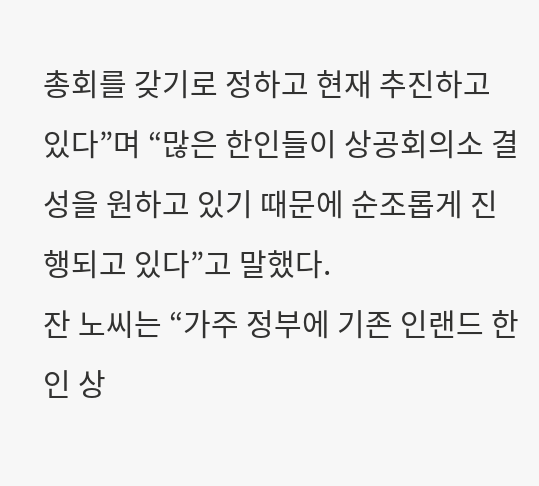총회를 갖기로 정하고 현재 추진하고 있다”며 “많은 한인들이 상공회의소 결성을 원하고 있기 때문에 순조롭게 진행되고 있다”고 말했다.
잔 노씨는 “가주 정부에 기존 인랜드 한인 상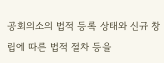공회의소의 법적 등록 상태와 신규 창립에 따른 법적 절차 등을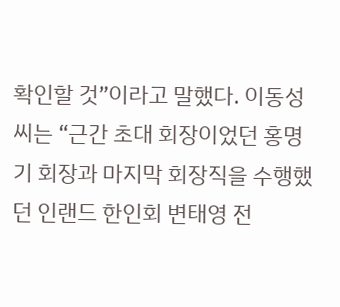확인할 것”이라고 말했다. 이동성씨는 “근간 초대 회장이었던 홍명기 회장과 마지막 회장직을 수행했던 인랜드 한인회 변태영 전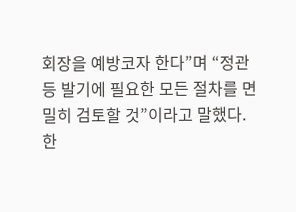회장을 예방코자 한다”며 “정관 등 발기에 필요한 모든 절차를 면밀히 검토할 것”이라고 말했다.
한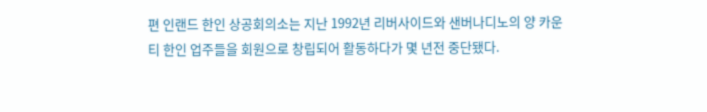편 인랜드 한인 상공회의소는 지난 1992년 리버사이드와 샌버나디노의 양 카운티 한인 업주들을 회원으로 창립되어 활동하다가 몇 년전 중단됐다.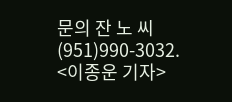문의 잔 노 씨 (951)990-3032.
<이종운 기자>